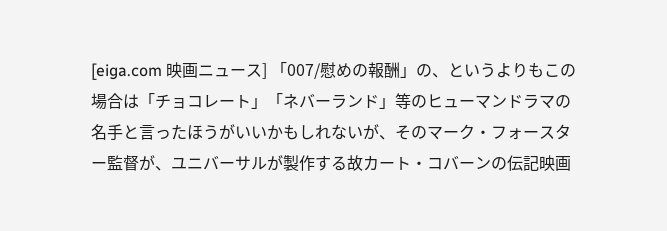[eiga.com 映画ニュース] 「007/慰めの報酬」の、というよりもこの場合は「チョコレート」「ネバーランド」等のヒューマンドラマの名手と言ったほうがいいかもしれないが、そのマーク・フォースター監督が、ユニバーサルが製作する故カート・コバーンの伝記映画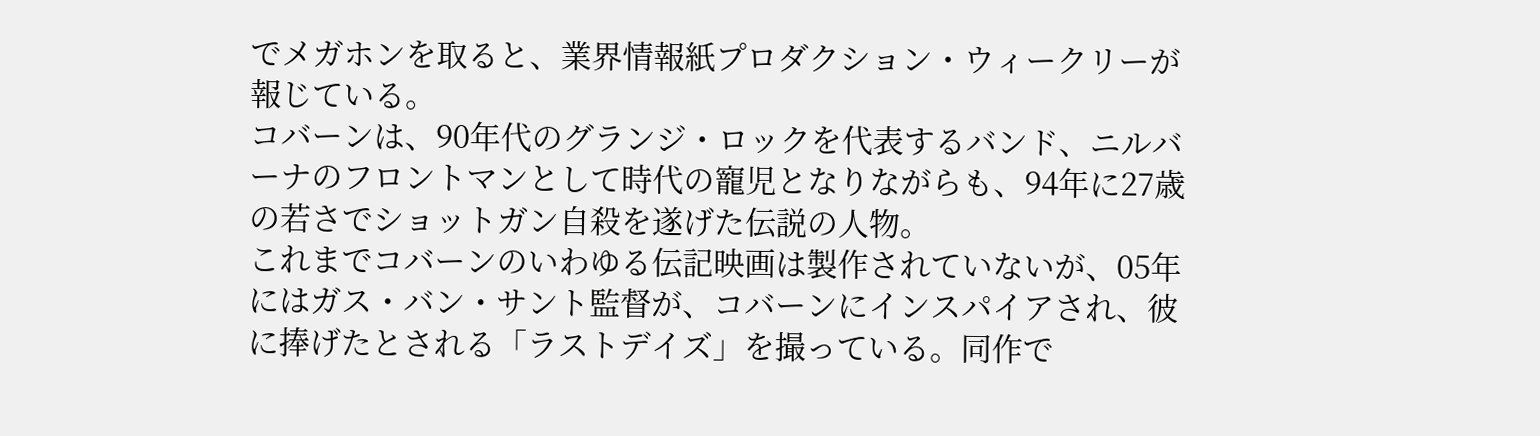でメガホンを取ると、業界情報紙プロダクション・ウィークリーが報じている。
コバーンは、90年代のグランジ・ロックを代表するバンド、ニルバーナのフロントマンとして時代の寵児となりながらも、94年に27歳の若さでショットガン自殺を遂げた伝説の人物。
これまでコバーンのいわゆる伝記映画は製作されていないが、05年にはガス・バン・サント監督が、コバーンにインスパイアされ、彼に捧げたとされる「ラストデイズ」を撮っている。同作で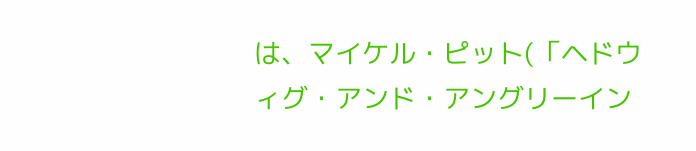は、マイケル・ピット(「ヘドウィグ・アンド・アングリーイン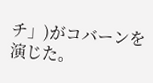チ」)がコバーンを演じた。